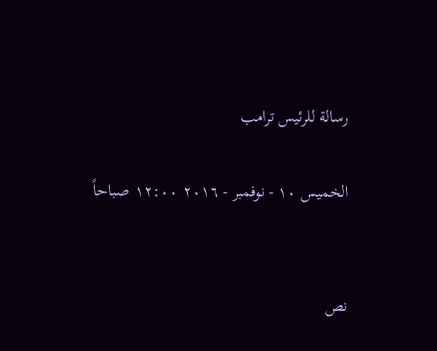رسالة للرئيس ترامب

الخميس ١٠ - نوفمبر - ٢٠١٦ ١٢:٠٠ صباحاً


نص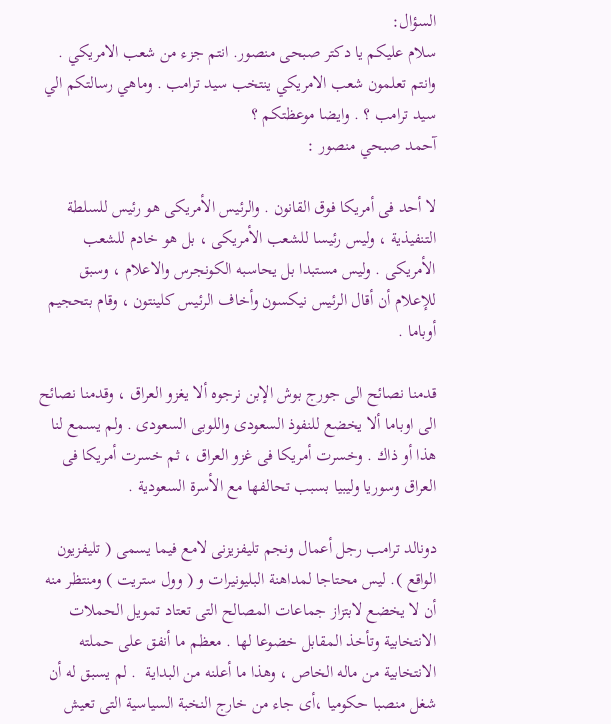السؤال:
سلام علیکم یا دکتر صبحی منصور. انتم جزء من شعب الامریکي . وانتم تعلمون شعب الامریکي ینتخب سید ترامب . وماهي رسالتکم الي سید ترامب ؟ . وایضا موعظتکم ؟
آحمد صبحي منصور :

لا أحد فى أمريكا فوق القانون . والرئيس الأمريكى هو رئيس للسلطة التنفيذية ، وليس رئيسا للشعب الأمريكى ، بل هو خادم للشعب الأمريكى . وليس مستبدا بل يحاسبه الكونجرس والاعلام ، وسبق للإعلام أن أقال الرئيس نيكسون وأخاف الرئيس كلينتون ، وقام بتحجيم أوباما .

قدمنا نصائح الى جورج بوش الإبن نرجوه ألا يغزو العراق ، وقدمنا نصائح الى اوباما ألا يخضع للنفوذ السعودى واللوبى السعودى . ولم يسمع لنا هذا أو ذاك . وخسرت أمريكا فى غزو العراق ، ثم خسرت أمريكا فى العراق وسوريا وليبيا بسبب تحالفها مع الأسرة السعودية .

دونالد ترامب رجل أعمال ونجم تليفزيزنى لامع فيما يسمى ( تليفزيون الواقع ). ليس محتاجا لمداهنة البليونيرات و ( وول ستريت ) ومنتظر منه أن لا يخضع لابتزاز جماعات المصالح التى تعتاد تمويل الحملات الانتخابية وتأخذ المقابل خضوعا لها . معظم ما أنفق على حملته الانتخابية من ماله الخاص ، وهذا ما أعلنه من البداية  . لم يسبق له أن شغل منصبا حكوميا ،أى جاء من خارج النخبة السياسية التى تعيش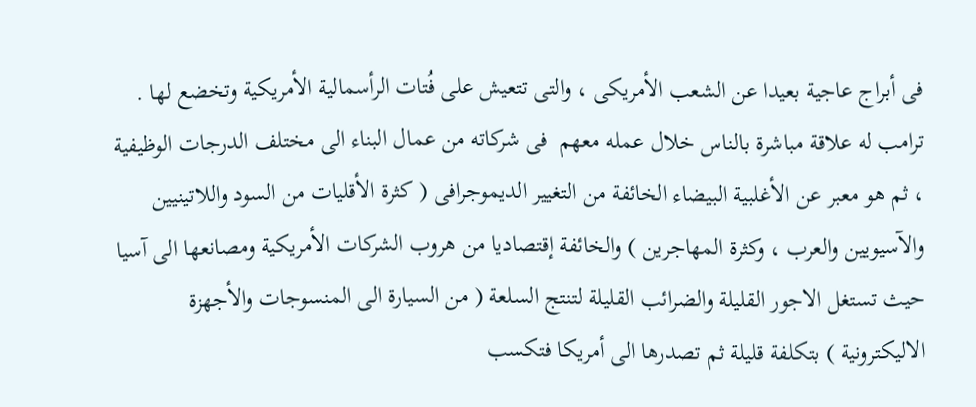فى أبراج عاجية بعيدا عن الشعب الأمريكى ، والتى تتعيش على فُتات الرأسمالية الأمريكية وتخضع لها . ترامب له علاقة مباشرة بالناس خلال عمله معهم  فى شركاته من عمال البناء الى مختلف الدرجات الوظيفية ، ثم هو معبر عن الأغلبية البيضاء الخائفة من التغيير الديموجرافى ( كثرة الأقليات من السود واللاتينيين والآسيويين والعرب ، وكثرة المهاجرين ) والخائفة إقتصاديا من هروب الشركات الأمريكية ومصانعها الى آسيا حيث تستغل الاجور القليلة والضرائب القليلة لتنتج السلعة ( من السيارة الى المنسوجات والأجهزة الاليكترونية ) بتكلفة قليلة ثم تصدرها الى أمريكا فتكسب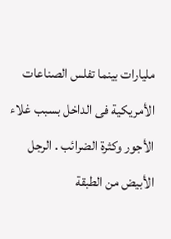مليارات بينما تفلس الصناعات الأمريكية فى الداخل بسبب غلاء الأجور وكثرة الضرائب . الرجل الأبيض من الطبقة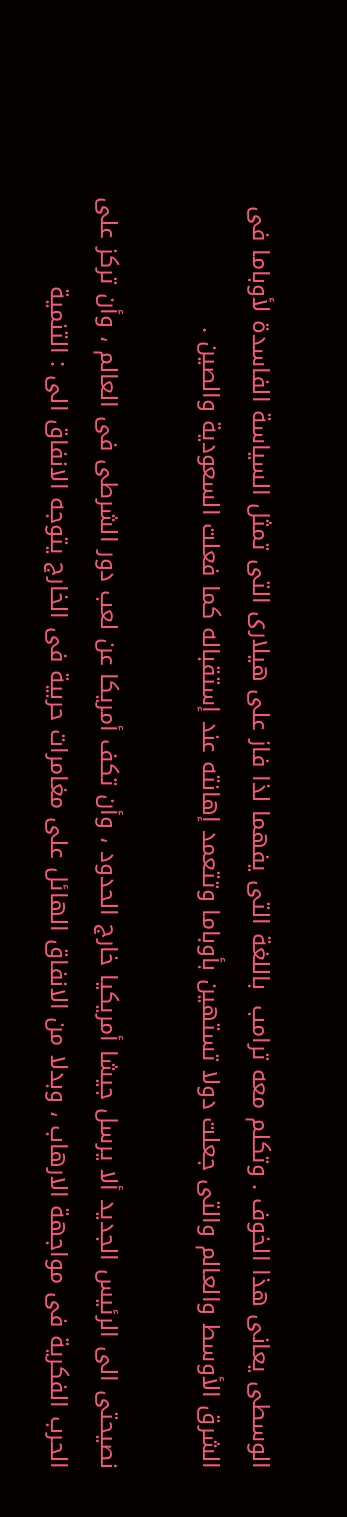الوسطى يعانى هذا الخوف . وتكلم معه ترامب  باللغة التى يفهما لذا فاز على هيلارى التى تمثل السياسة الفاسدة لأوباما فى الشرق الأوسط والعالم والتى جعلت دولا تستهين بأوباما وتتعمد إهانته عند إستقباله كما فعلت السعودية والصين .

نصيحتى الى الرئيس الجديد ألا يرسل جيشا أمريكيا خارج الحدود ، وأن تكف أمريكا عن لعب دور الشرطى فى العالم ، وأن تركز على الحرب الفكرية فى مواجهة الارهاب ، وبدلا من الانفاق الهائل على مغامرات حربية فى الخارج يتوجه الانفاق الى : التنمية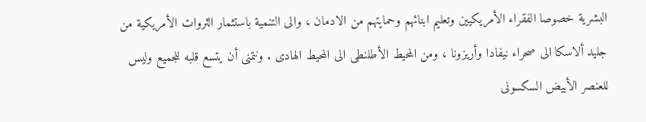البشرية خصوصا الفقراء الأمريكيين وتعليم ابنائهم وحمايتهم من الادمان ، والى التنمية باستثمار الثروات الأمريكية من جليد ألاسكا الى صحراء نيفادا وأريزونا ، ومن المحيط الأطلنطى الى المحيط الهادى . ونتمنى أن يتسع قلبه للجميع وليس للعنصر الأبيض السكسونى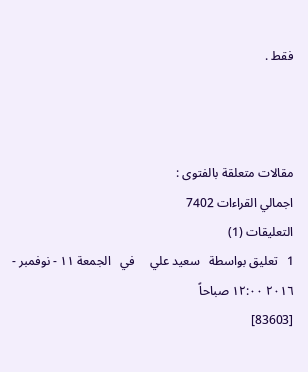فقط .



مقالات متعلقة بالفتوى :
اجمالي القراءات 7402
التعليقات (1)
1   تعليق بواسطة   سعيد علي     في   الجمعة ١١ - نوفمبر - ٢٠١٦ ١٢:٠٠ صباحاً
[83603]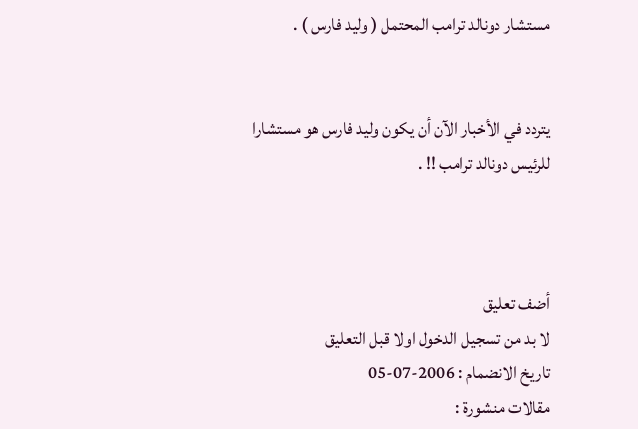مستشار دونالد ترامب المحتمل ( وليد فارس ) .


يتردد في الأخبار الآن أن يكون وليد فارس هو مستشارا للرئيس دونالد ترامب !! .



أضف تعليق
لا بد من تسجيل الدخول اولا قبل التعليق
تاريخ الانضمام : 2006-07-05
مقالات منشورة :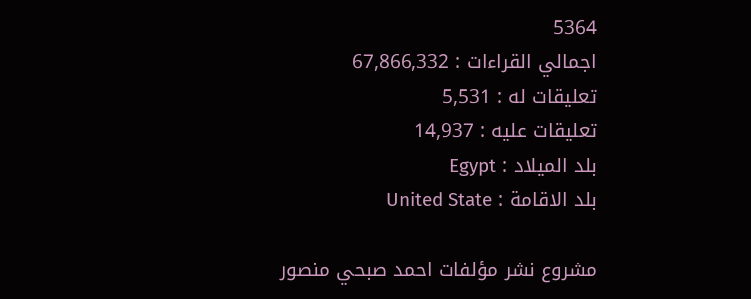5364
اجمالي القراءات : 67,866,332
تعليقات له : 5,531
تعليقات عليه : 14,937
بلد الميلاد : Egypt
بلد الاقامة : United State

مشروع نشر مؤلفات احمد صبحي منصور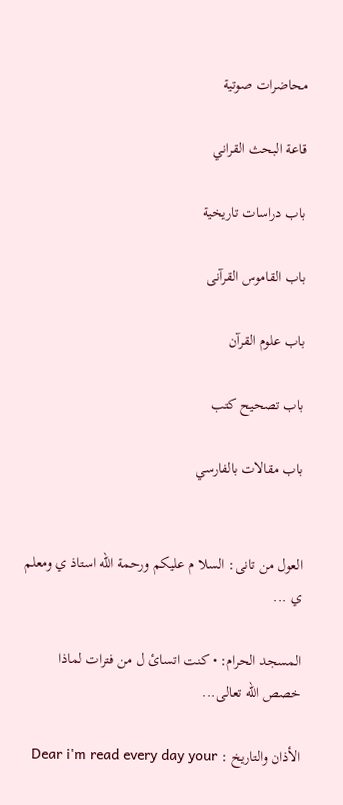محاضرات صوتية

قاعة البحث القراني

باب دراسات تاريخية

باب القاموس القرآنى

باب علوم القرآن

باب تصحيح كتب

باب مقالات بالفارسي


العول من تانى: السلا م عليكم ورحمة الله استاذ ي ومعلم ي ...

المسجد الحرام: • كنت اتسائ ل من فترات لماذا خصص الله تعالى...

الأذان والتاريخ : Dear i'm read every day your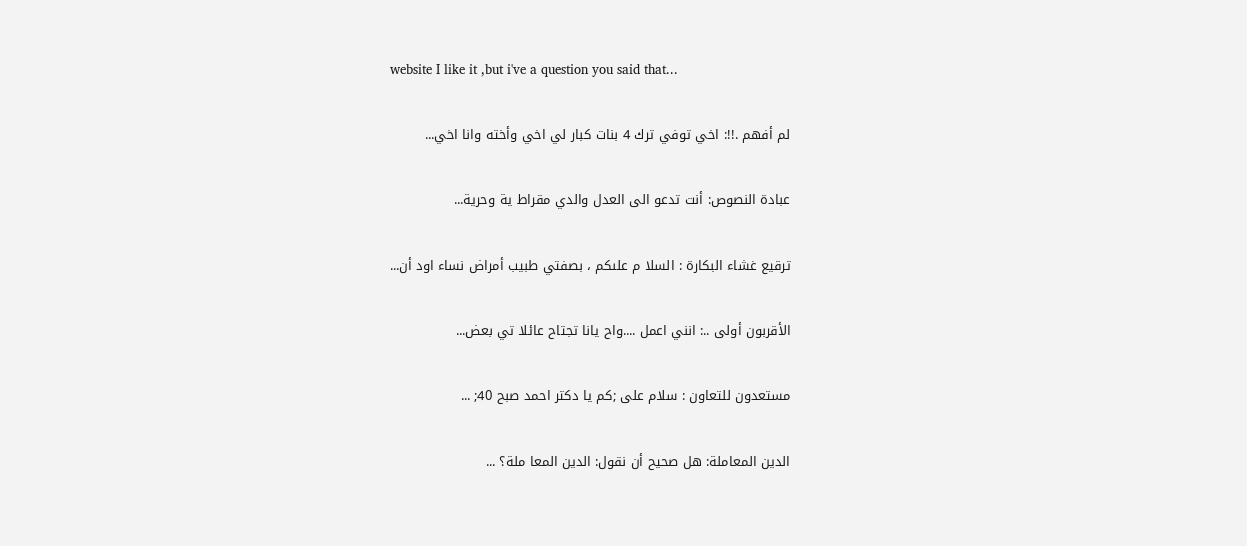website I like it ,but i've a question you said that...

لم أفهم .!!: اخي توفي ترك 4 بنات كبار لي اخي وأخته وانا اخي...

عبادة النصوص: أنت تدعو الى العدل والدي مقراط ية وحرية...

ترقيع غشاء البكارة : السلا م علىكم ، بصفتي طبيب أمراض نساء اود أن...

الأقربون أولى ..: انني اعمل ....واح يانا تجتاح عائلا تي بعض...

مستعدون للتعاون : سلام علی ;کم یا دکتر احمد صبح 40; ...

الدين المعاملة: هل صحيح أن نقول: الدين المعا ملة؟ ...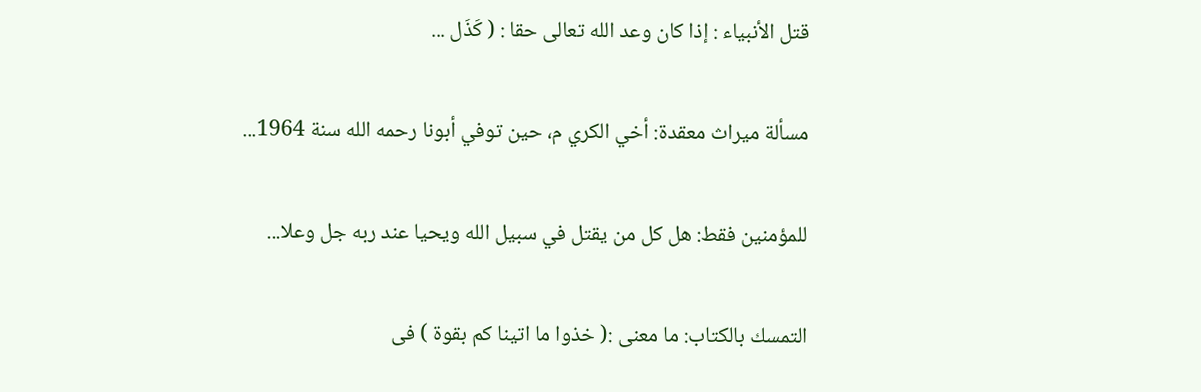قتل الأنبياء : إذا كان وعد الله تعالى حقا : ( كَذَل ...

مسألة ميراث معقدة: أخي الكري م، حين توفي أبونا رحمه الله سنة 1964...

للمؤمنين فقط: هل كل من يقتل في سبيل الله ويحيا عند ربه جل وعلا...

التمسك بالكتاب: ما معنى :( خذوا ما اتينا كم بقوة ) فى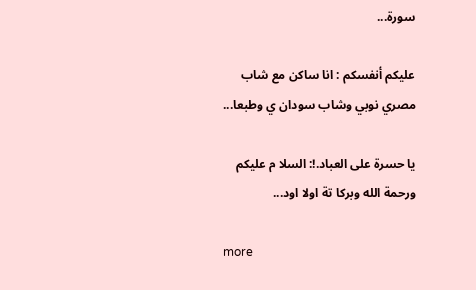سورة...

عليكم أنفسكم : انا ساكن مع شاب مصري نوبي وشاب سودان ي وطبعا...

يا حسرة على العباد.!: السلا م عليكم ورحمة الله وبركا تة اولا اود...

more